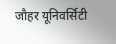जौहर यूनिवर्सिटी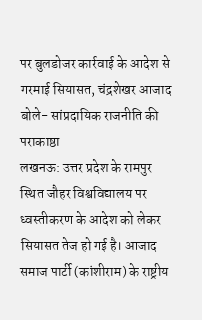पर बुलडोजर कार्रवाई के आदेश से गरमाई सियासत, चंद्रशेखर आजाद बोले- सांप्रदायिक राजनीति की पराकाष्ठा
लखनऊ: उत्तर प्रदेश के रामपुर स्थित जौहर विश्वविद्यालय पर ध्वस्तीकरण के आदेश को लेकर सियासत तेज हो गई है। आजाद समाज पार्टी (कांशीराम) के राष्ट्रीय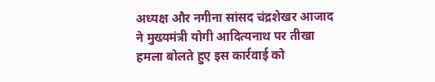अध्यक्ष और नगीना सांसद चंद्रशेखर आजाद ने मुख्यमंत्री योगी आदित्यनाथ पर तीखा हमला बोलते हुए इस कार्रवाई को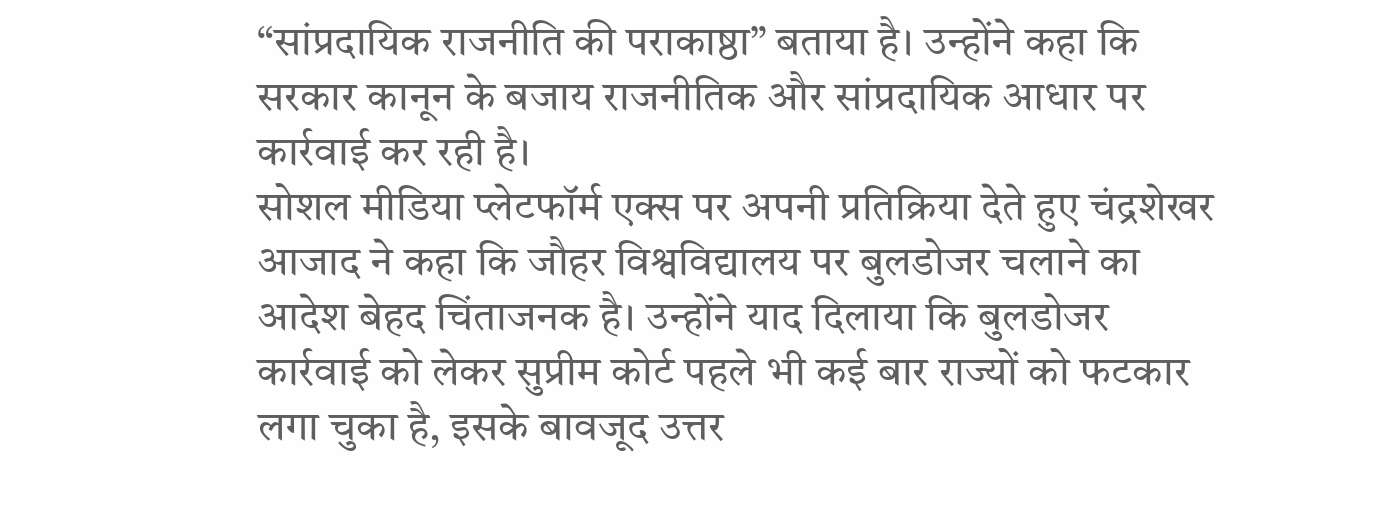“सांप्रदायिक राजनीति की पराकाष्ठा” बताया है। उन्होंने कहा कि सरकार कानून के बजाय राजनीतिक और सांप्रदायिक आधार पर कार्रवाई कर रही है।
सोशल मीडिया प्लेटफॉर्म एक्स पर अपनी प्रतिक्रिया देते हुए चंद्रशेखर आजाद ने कहा कि जौहर विश्वविद्यालय पर बुलडोजर चलाने का आदेश बेहद चिंताजनक है। उन्होंने याद दिलाया कि बुलडोजर कार्रवाई को लेकर सुप्रीम कोर्ट पहले भी कई बार राज्यों को फटकार लगा चुका है, इसके बावजूद उत्तर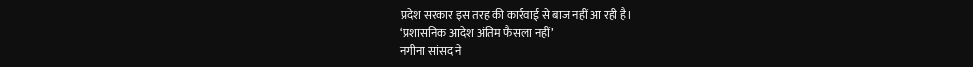प्रदेश सरकार इस तरह की कार्रवाई से बाज नहीं आ रही है।
‘प्रशासनिक आदेश अंतिम फैसला नहीं’
नगीना सांसद ने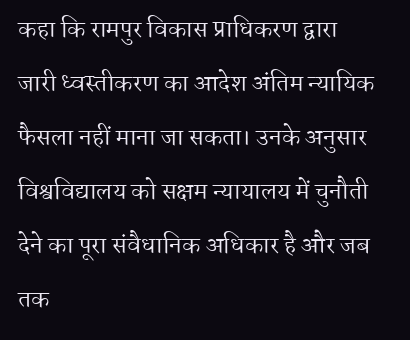कहा कि रामपुर विकास प्राधिकरण द्वारा जारी ध्वस्तीकरण का आदेश अंतिम न्यायिक फैसला नहीं माना जा सकता। उनके अनुसार विश्वविद्यालय को सक्षम न्यायालय में चुनौती देने का पूरा संवैधानिक अधिकार है और जब तक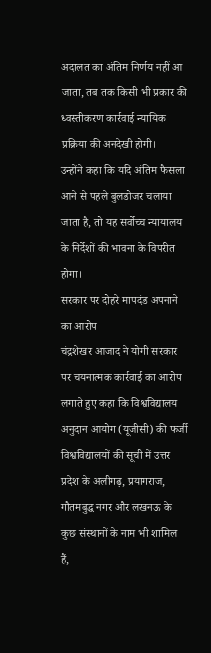अदालत का अंतिम निर्णय नहीं आ जाता, तब तक किसी भी प्रकार की ध्वस्तीकरण कार्रवाई न्यायिक प्रक्रिया की अनदेखी होगी।
उन्होंने कहा कि यदि अंतिम फैसला आने से पहले बुलडोजर चलाया जाता है, तो यह सर्वोच्च न्यायालय के निर्देशों की भावना के विपरीत होगा।
सरकार पर दोहरे मापदंड अपनाने का आरोप
चंद्रशेखर आजाद ने योगी सरकार पर चयनात्मक कार्रवाई का आरोप लगाते हुए कहा कि विश्वविद्यालय अनुदान आयोग (यूजीसी) की फर्जी विश्वविद्यालयों की सूची में उत्तर प्रदेश के अलीगढ़, प्रयागराज, गौतमबुद्ध नगर और लखनऊ के कुछ संस्थानों के नाम भी शामिल हैं,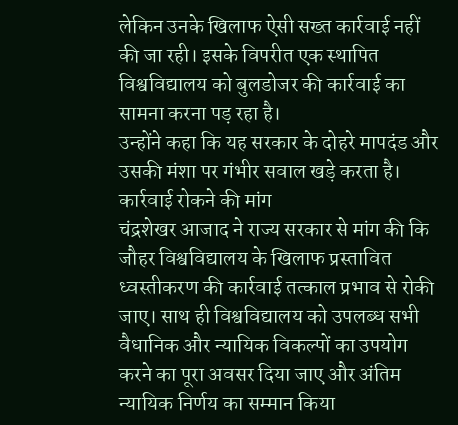लेकिन उनके खिलाफ ऐसी सख्त कार्रवाई नहीं की जा रही। इसके विपरीत एक स्थापित विश्वविद्यालय को बुलडोजर की कार्रवाई का सामना करना पड़ रहा है।
उन्होंने कहा कि यह सरकार के दोहरे मापदंड और उसकी मंशा पर गंभीर सवाल खड़े करता है।
कार्रवाई रोकने की मांग
चंद्रशेखर आजाद ने राज्य सरकार से मांग की कि जौहर विश्वविद्यालय के खिलाफ प्रस्तावित ध्वस्तीकरण की कार्रवाई तत्काल प्रभाव से रोकी जाए। साथ ही विश्वविद्यालय को उपलब्ध सभी वैधानिक और न्यायिक विकल्पों का उपयोग करने का पूरा अवसर दिया जाए और अंतिम न्यायिक निर्णय का सम्मान किया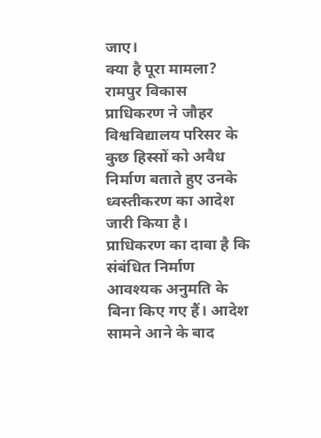जाए।
क्या है पूरा मामला?
रामपुर विकास प्राधिकरण ने जौहर विश्वविद्यालय परिसर के कुछ हिस्सों को अवैध निर्माण बताते हुए उनके ध्वस्तीकरण का आदेश जारी किया है। प्राधिकरण का दावा है कि संबंधित निर्माण आवश्यक अनुमति के बिना किए गए हैं। आदेश सामने आने के बाद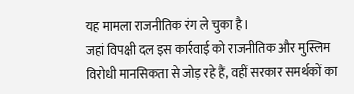यह मामला राजनीतिक रंग ले चुका है।
जहां विपक्षी दल इस कार्रवाई को राजनीतिक और मुस्लिम विरोधी मानसिकता से जोड़ रहे हैं, वहीं सरकार समर्थकों का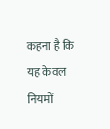कहना है कि यह केवल नियमों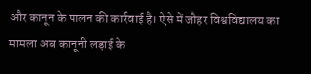और कानून के पालन की कार्रवाई है। ऐसे में जौहर विश्वविद्यालय का मामला अब कानूनी लड़ाई के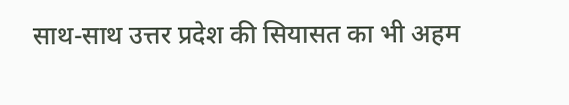साथ-साथ उत्तर प्रदेश की सियासत का भी अहम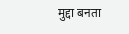मुद्दा बनता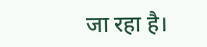जा रहा है।